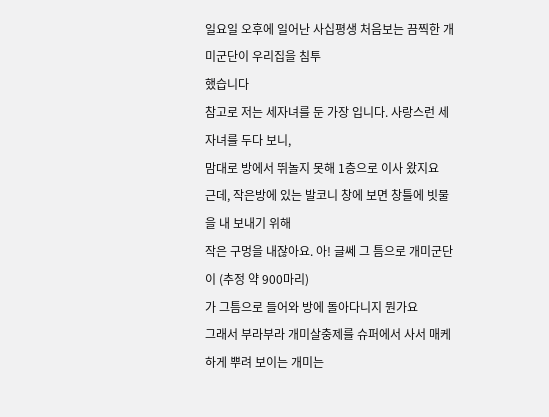일요일 오후에 일어난 사십평생 처음보는 끔찍한 개미군단이 우리집을 침투
했습니다
참고로 저는 세자녀를 둔 가장 입니다. 사랑스런 세자녀를 두다 보니,
맘대로 방에서 뛰놀지 못해 1층으로 이사 왔지요
근데, 작은방에 있는 발코니 창에 보면 창틀에 빗물을 내 보내기 위해
작은 구멍을 내잖아요. 아! 글쎄 그 틈으로 개미군단이 (추정 약 900마리)
가 그틈으로 들어와 방에 돌아다니지 뭔가요
그래서 부라부라 개미살충제를 슈퍼에서 사서 매케하게 뿌려 보이는 개미는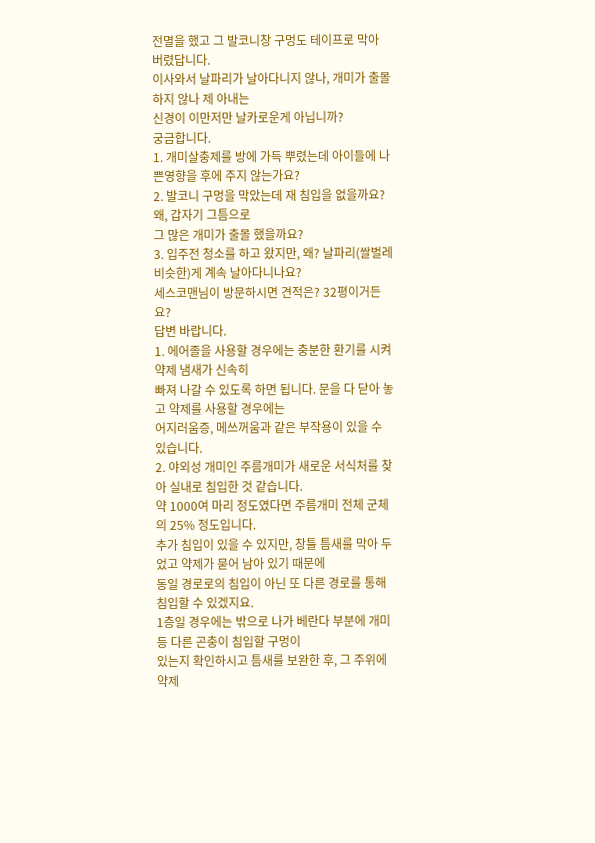전멸을 했고 그 발코니창 구멍도 테이프로 막아 버렸답니다.
이사와서 날파리가 날아다니지 않나, 개미가 출몰하지 않나 제 아내는
신경이 이만저만 날카로운게 아닙니까?
궁금합니다.
1. 개미살충제를 방에 가득 뿌렸는데 아이들에 나쁜영향을 후에 주지 않는가요?
2. 발코니 구멍을 막았는데 재 침입을 없을까요? 왜, 갑자기 그틈으로
그 많은 개미가 출몰 했을까요?
3. 입주전 청소를 하고 왔지만, 왜? 날파리(쌀벌레 비슷한)게 계속 날아다니나요?
세스코맨님이 방문하시면 견적은? 32평이거든요?
답변 바랍니다.
1. 에어졸을 사용할 경우에는 충분한 환기를 시켜 약제 냄새가 신속히
빠져 나갈 수 있도록 하면 됩니다. 문을 다 닫아 놓고 약제를 사용할 경우에는
어지러움증, 메쓰꺼움과 같은 부작용이 있을 수 있습니다.
2. 야외성 개미인 주름개미가 새로운 서식처를 찾아 실내로 침입한 것 같습니다.
약 1000여 마리 정도였다면 주름개미 전체 군체의 25% 정도입니다.
추가 침입이 있을 수 있지만, 창틀 틈새를 막아 두었고 약제가 묻어 남아 있기 때문에
동일 경로로의 침입이 아닌 또 다른 경로를 통해 침입할 수 있겠지요.
1층일 경우에는 밖으로 나가 베란다 부분에 개미 등 다른 곤충이 침입할 구멍이
있는지 확인하시고 틈새를 보완한 후, 그 주위에 약제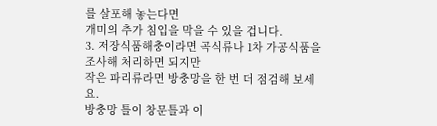를 살포해 놓는다면
개미의 추가 침입을 막을 수 있을 겁니다.
3. 저장식품해충이라면 곡식류나 1차 가공식품을 조사해 처리하면 되지만
작은 파리류라면 방충망을 한 번 더 점검해 보세요.
방충망 틀이 창문틀과 이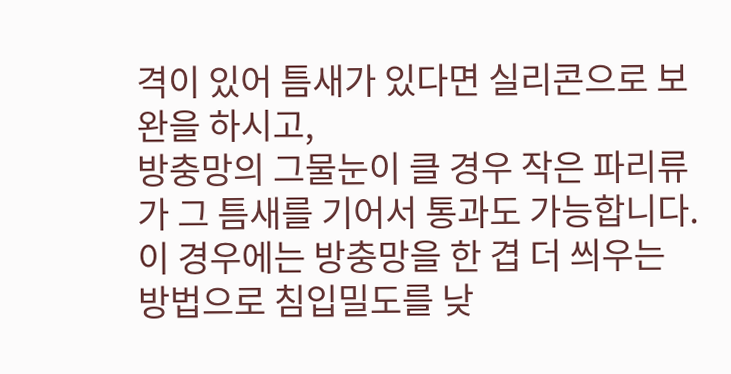격이 있어 틈새가 있다면 실리콘으로 보완을 하시고,
방충망의 그물눈이 클 경우 작은 파리류가 그 틈새를 기어서 통과도 가능합니다.
이 경우에는 방충망을 한 겹 더 씌우는 방법으로 침입밀도를 낮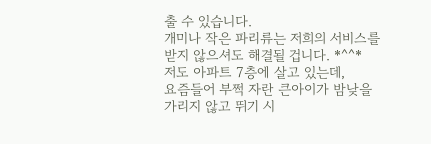출 수 있습니다.
개미나 작은 파리류는 저희의 서비스를 받지 않으셔도 해결될 겁니다. *^^*
저도 아파트 7층에 살고 있는데,
요즘들어 부쩍 자란 큰아이가 밤낮을 가리지 않고 뛰기 시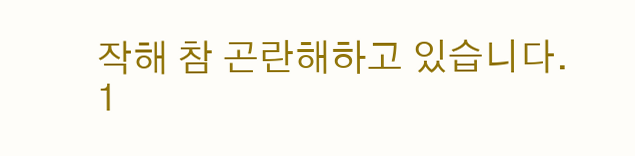작해 참 곤란해하고 있습니다.
1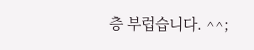층 부럽습니다. ^^;